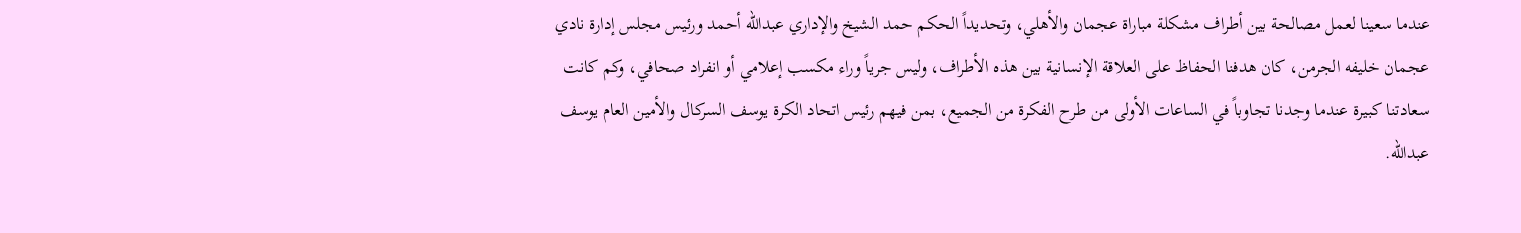عندما سعينا لعمل مصالحة بين أطراف مشكلة مباراة عجمان والأهلي، وتحديداً الحكم حمد الشيخ والإداري عبدالله أحمد ورئيس مجلس إدارة نادي عجمان خليفه الجرمن، كان هدفنا الحفاظ على العلاقة الإنسانية بين هذه الأطراف، وليس جرياً وراء مكسب إعلامي أو انفراد صحافي، وكم كانت سعادتنا كبيرة عندما وجدنا تجاوباً في الساعات الأولى من طرح الفكرة من الجميع، بمن فيهم رئيس اتحاد الكرة يوسف السركال والأمين العام يوسف عبدالله.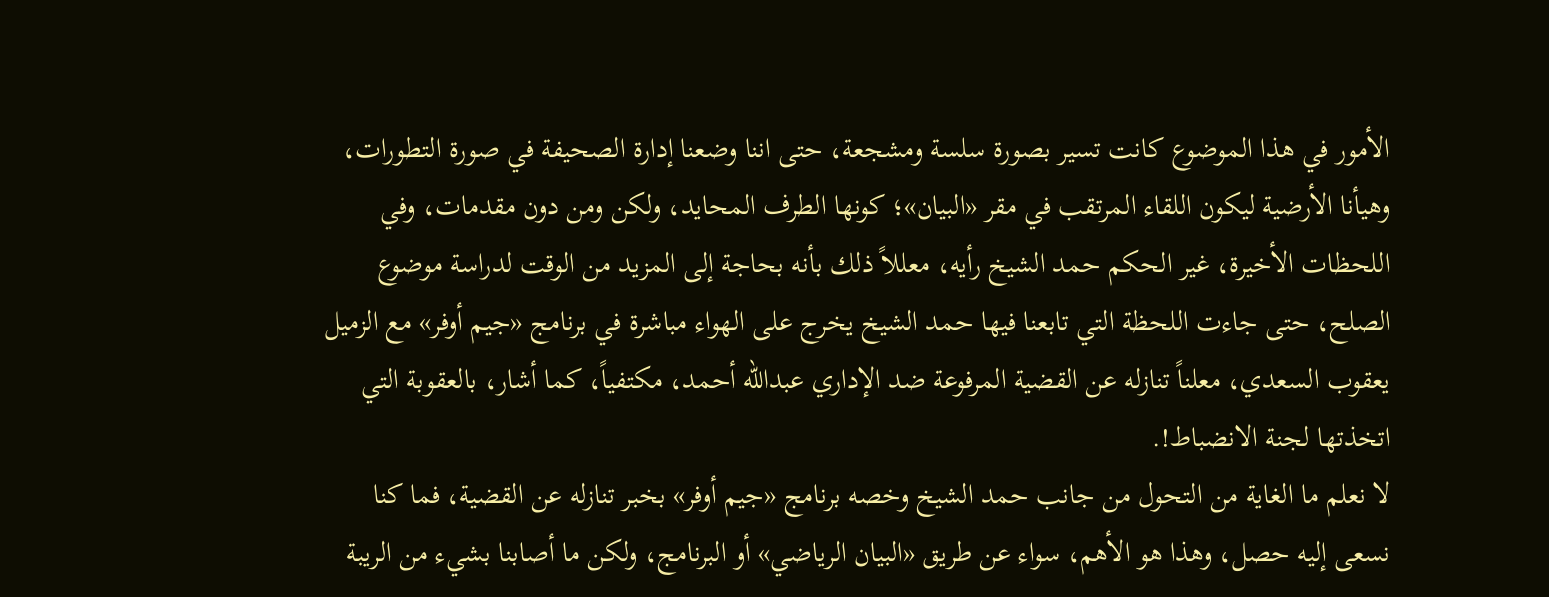الأمور في هذا الموضوع كانت تسير بصورة سلسة ومشجعة، حتى اننا وضعنا إدارة الصحيفة في صورة التطورات، وهيأنا الأرضية ليكون اللقاء المرتقب في مقر «البيان»؛ كونها الطرف المحايد، ولكن ومن دون مقدمات، وفي اللحظات الأخيرة، غير الحكم حمد الشيخ رأيه، معللاً ذلك بأنه بحاجة إلى المزيد من الوقت لدراسة موضوع الصلح، حتى جاءت اللحظة التي تابعنا فيها حمد الشيخ يخرج على الهواء مباشرة في برنامج «جيم أوفر» مع الزميل يعقوب السعدي، معلناً تنازله عن القضية المرفوعة ضد الإداري عبدالله أحمد، مكتفياً، كما أشار، بالعقوبة التي اتخذتها لجنة الانضباط!.
لا نعلم ما الغاية من التحول من جانب حمد الشيخ وخصه برنامج «جيم أوفر» بخبر تنازله عن القضية، فما كنا نسعى إليه حصل، وهذا هو الأهم، سواء عن طريق «البيان الرياضي» أو البرنامج، ولكن ما أصابنا بشيء من الريبة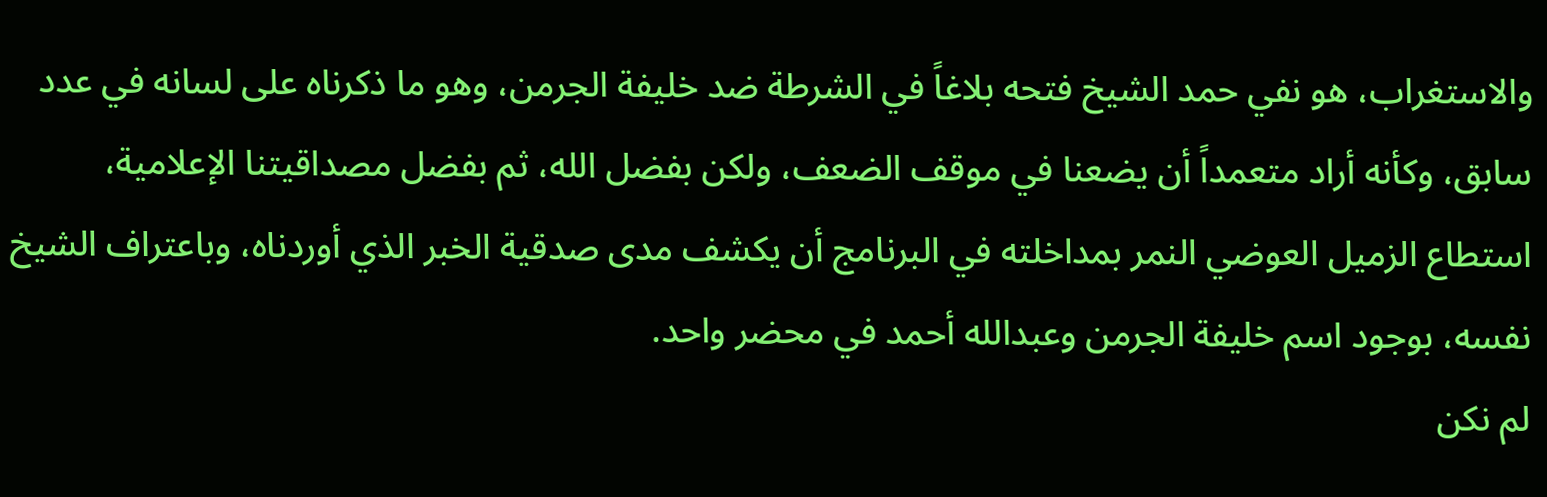والاستغراب، هو نفي حمد الشيخ فتحه بلاغاً في الشرطة ضد خليفة الجرمن، وهو ما ذكرناه على لسانه في عدد سابق، وكأنه أراد متعمداً أن يضعنا في موقف الضعف، ولكن بفضل الله، ثم بفضل مصداقيتنا الإعلامية، استطاع الزميل العوضي النمر بمداخلته في البرنامج أن يكشف مدى صدقية الخبر الذي أوردناه، وباعتراف الشيخ نفسه، بوجود اسم خليفة الجرمن وعبدالله أحمد في محضر واحد.
لم نكن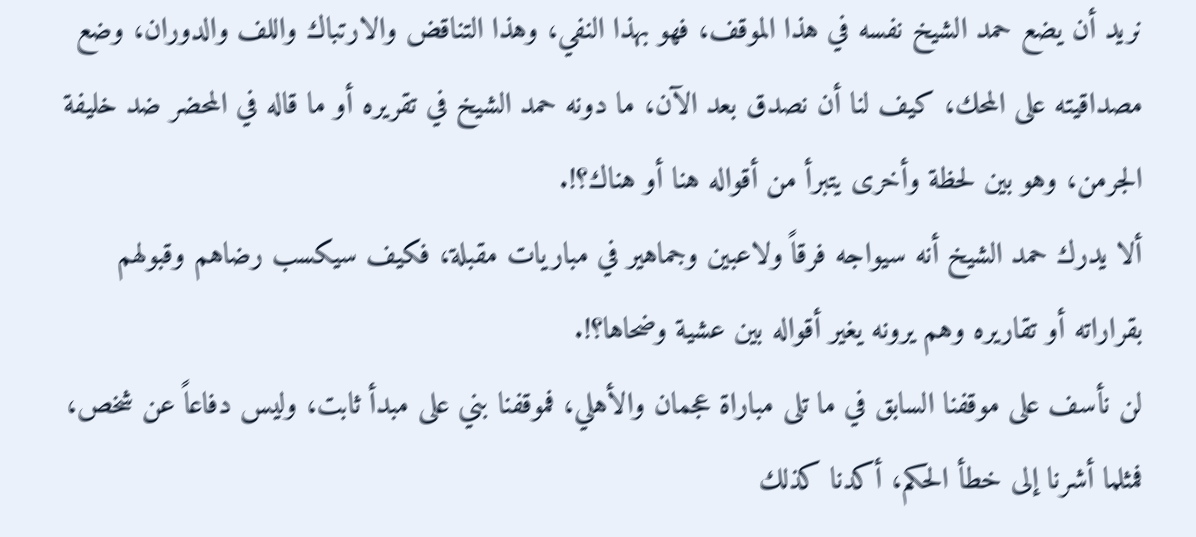نريد أن يضع حمد الشيخ نفسه في هذا الموقف، فهو بهذا النفي، وهذا التناقض والارتباك واللف والدوران، وضع مصداقيته على المحك، كيف لنا أن نصدق بعد الآن، ما دونه حمد الشيخ في تقريره أو ما قاله في المحضر ضد خليفة الجرمن، وهو بين لحظة وأخرى يتبرأ من أقواله هنا أو هناك؟!.
ألا يدرك حمد الشيخ أنه سيواجه فرقاً ولاعبين وجماهير في مباريات مقبلة، فكيف سيكسب رضاهم وقبولهم بقراراته أو تقاريره وهم يرونه يغير أقواله بين عشية وضحاها؟!.
لن نأسف على موقفنا السابق في ما تلى مباراة عجمان والأهلي، فموقفنا بني على مبدأ ثابت، وليس دفاعاً عن شخص، فمثلما أشرنا إلى خطأ الحكم، أكدنا كذلك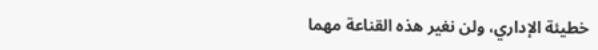خطيئة الإداري، ولن نغير هذه القناعة مهما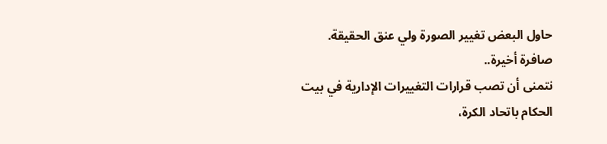حاول البعض تغيير الصورة ولي عنق الحقيقة.
صافرة أخيرة..
نتمنى أن تصب قرارات التغييرات الإدارية في بيت الحكام باتحاد الكرة،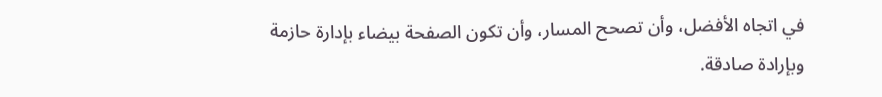في اتجاه الأفضل، وأن تصحح المسار، وأن تكون الصفحة بيضاء بإدارة حازمة وبإرادة صادقة.